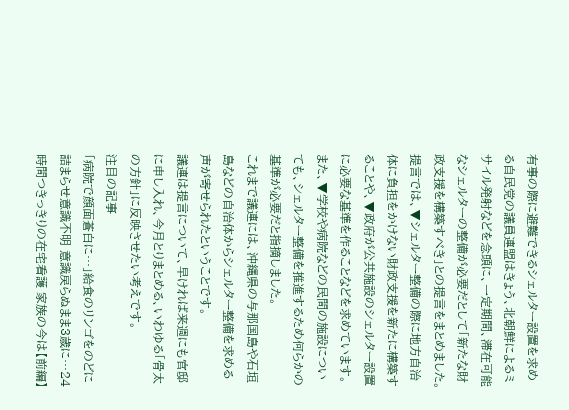有事の際に避難できるシェルター設置を求める自民党の議員連盟はきょう、北朝鮮によるミサイル発射などを念頭に、一定期間、滞在可能なシェルターの整備が必要だとして「新たな財政支援を構築すべき」との提言をまとめました。
提言では、▼シェルター整備の際に地方自治体に負担をかけない財政支援を新たに構築することや、▼政府が公共施設のシェルター設置に必要な基準を作ることなどを求めています。
また、▼学校や病院などの民間の施設についても、シェルター整備を推進するため何らかの基準が必要だと指摘しました。
これまで議連には、沖縄県の与那国島や石垣島などの自治体からシェルター整備を求める声が寄せられたということです。
議連は提言について、早ければ来週にも官邸に申し入れ、今月とりまとめる、いわゆる「骨太の方針」に反映させたい考えです。
注目の記事
「病院で顔面蒼白に…」給食のリンゴをのどに詰まらせ意識不明 意識戻らぬまま3歳に…24時間つきっきりの在宅看護 家族の今は【前編】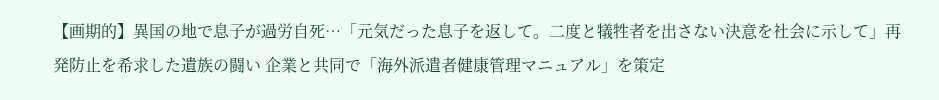【画期的】異国の地で息子が過労自死…「元気だった息子を返して。二度と犠牲者を出さない決意を社会に示して」再発防止を希求した遺族の闘い 企業と共同で「海外派遣者健康管理マニュアル」を策定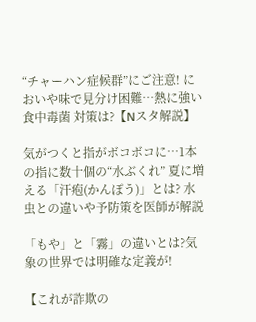“チャーハン症候群”にご注意! においや味で見分け困難…熱に強い食中毒菌 対策は?【Nスタ解説】

気がつくと指がボコボコに…1本の指に数十個の“水ぶくれ” 夏に増える「汗疱(かんぽう)」とは? 水虫との違いや予防策を医師が解説

「もや」と「霧」の違いとは?気象の世界では明確な定義が!

【これが詐欺の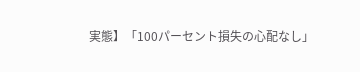実態】「100パーセント損失の心配なし」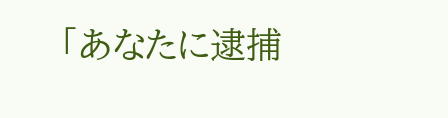「あなたに逮捕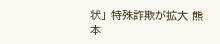状」 特殊詐欺が拡大 熊本